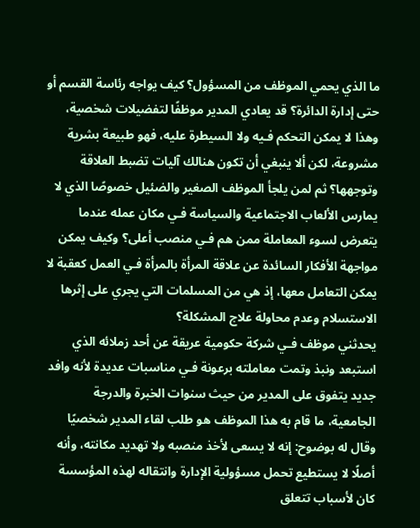ما الذي يحمي الموظف من المسؤول؟ كيف يواجه رئاسة القسم أو حتى إدارة الدائرة؟ قد يعادي المدير موظفًا لتفضيلات شخصية، وهذا لا يمكن التحكم فـيه ولا السيطرة عليه، فهو طبيعة بشرية مشروعة، لكن ألا ينبغي أن تكون هنالك آليات تضبط العلاقة وتوجهها؟ ثم لمن يلجأ الموظف الصغير والضئيل خصوصًا الذي لا يمارس الألعاب الاجتماعية والسياسة فـي مكان عمله عندما يتعرض لسوء المعاملة ممن هم فـي منصب أعلى؟ وكيف يمكن مواجهة الأفكار السائدة عن علاقة المرأة بالمرأة فـي العمل كعقبة لا يمكن التعامل معها، إذ هي من المسلمات التي يجري على إثرها الاستسلام وعدم محاولة علاج المشكلة؟
يحدثني موظف فـي شركة حكومية عريقة عن أحد زملائه الذي استبعد ونبذ وتمت معاملته برعونة فـي مناسبات عديدة لأنه وافد جديد يتفوق على المدير من حيث سنوات الخبرة والدرجة الجامعية، ما قام به هذا الموظف هو طلب لقاء المدير شخصيًا وقال له بوضوح: إنه لا يسعى لأخذ منصبه ولا تهديد مكانته، وأنه أصلًا لا يستطيع تحمل مسؤولية الإدارة وانتقاله لهذه المؤسسة كان لأسباب تتعلق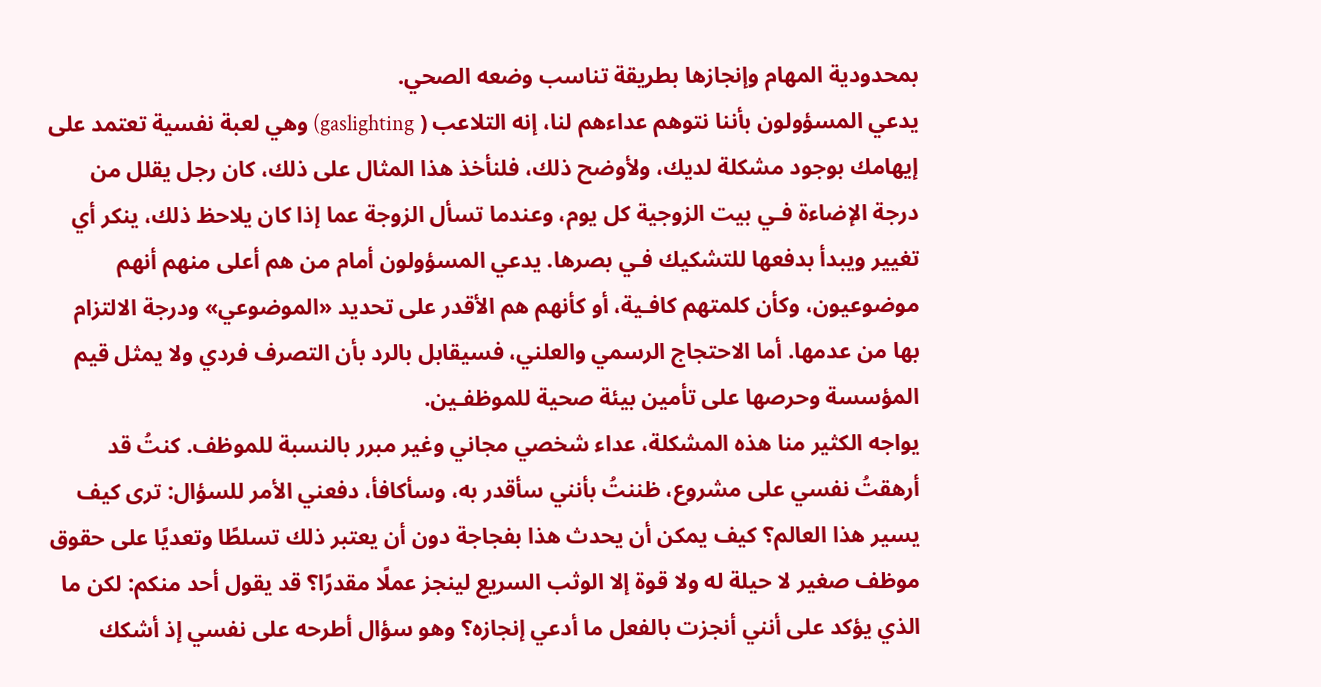بمحدودية المهام وإنجازها بطريقة تناسب وضعه الصحي.
يدعي المسؤولون بأننا نتوهم عداءهم لنا، إنه التلاعب ( gaslighting) وهي لعبة نفسية تعتمد على إيهامك بوجود مشكلة لديك، ولأوضح ذلك، فلنأخذ هذا المثال على ذلك، كان رجل يقلل من درجة الإضاءة فـي بيت الزوجية كل يوم، وعندما تسأل الزوجة عما إذا كان يلاحظ ذلك، ينكر أي تغيير ويبدأ بدفعها للتشكيك فـي بصرها. يدعي المسؤولون أمام من هم أعلى منهم أنهم موضوعيون، وكأن كلمتهم كافـية، أو كأنهم هم الأقدر على تحديد «الموضوعي» ودرجة الالتزام بها من عدمها. أما الاحتجاج الرسمي والعلني، فسيقابل بالرد بأن التصرف فردي ولا يمثل قيم المؤسسة وحرصها على تأمين بيئة صحية للموظفـين.
يواجه الكثير منا هذه المشكلة، عداء شخصي مجاني وغير مبرر بالنسبة للموظف. كنتُ قد أرهقتُ نفسي على مشروع، ظننتُ بأنني سأقدر به، وسأكافأ، دفعني الأمر للسؤال: ترى كيف يسير هذا العالم؟ كيف يمكن أن يحدث هذا بفجاجة دون أن يعتبر ذلك تسلطًا وتعديًا على حقوق موظف صغير لا حيلة له ولا قوة إلا الوثب السريع لينجز عملًا مقدرًا؟ قد يقول أحد منكم: لكن ما الذي يؤكد على أنني أنجزت بالفعل ما أدعي إنجازه؟ وهو سؤال أطرحه على نفسي إذ أشكك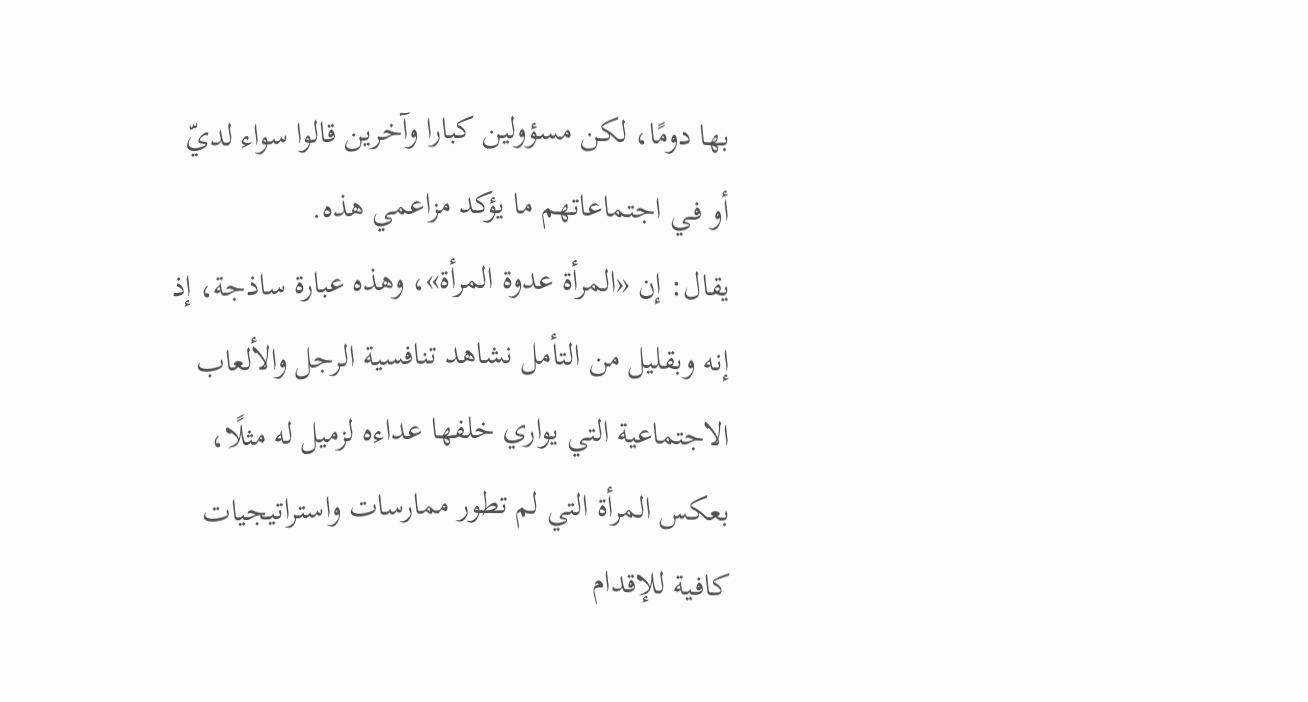بها دومًا، لكن مسؤولين كبارا وآخرين قالوا سواء لديّ أو فـي اجتماعاتهم ما يؤكد مزاعمي هذه.
يقال: إن «المرأة عدوة المرأة»، وهذه عبارة ساذجة، إذ إنه وبقليل من التأمل نشاهد تنافسية الرجل والألعاب الاجتماعية التي يواري خلفها عداءه لزميل له مثلًا، بعكس المرأة التي لم تطور ممارسات واستراتيجيات كافـية للإقدام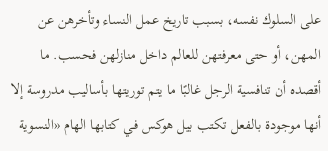على السلوك نفسه، بسبب تاريخ عمل النساء وتأخرهن عن المهن، أو حتى معرفتهن للعالم داخل منازلهن فحسب. ما أقصده أن تنافسية الرجل غالبًا ما يتم توريتها بأساليب مدروسة إلا أنها موجودة بالفعل تكتب بيل هوكس فـي كتابها الهام «النسوية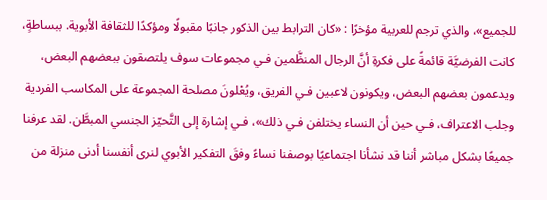للجميع»، والذي ترجم للعربية مؤخرًا : «كان الترابط بين الذكور جانبًا مقبولًا ومؤكدًا للثقافة الأبوية. ببساطةٍ، كانت الفرضيَّة قائمةً على فكرةِ أنَّ الرجال المنظَّمين فـي مجموعات سوف يلتصقون ببعضهم البعض، ويدعمون بعضهم البعض، ويكونون لاعبين فـي الفريق، ويُعْلونَ مصلحة المجموعة على المكاسب الفردية وجلب الاعتراف، فـي حين أن النساء يختلفن فـي ذلك»، فـي إشارة إلى التَّحيّز الجنسي المبطَّن. لقد عرفنا جميعًا بشكل مباشر أننا قد نشأنا اجتماعيًا بوصفنا نساءً وفقَ التفكير الأبوي لنرى أنفسنا أدنى منزلة من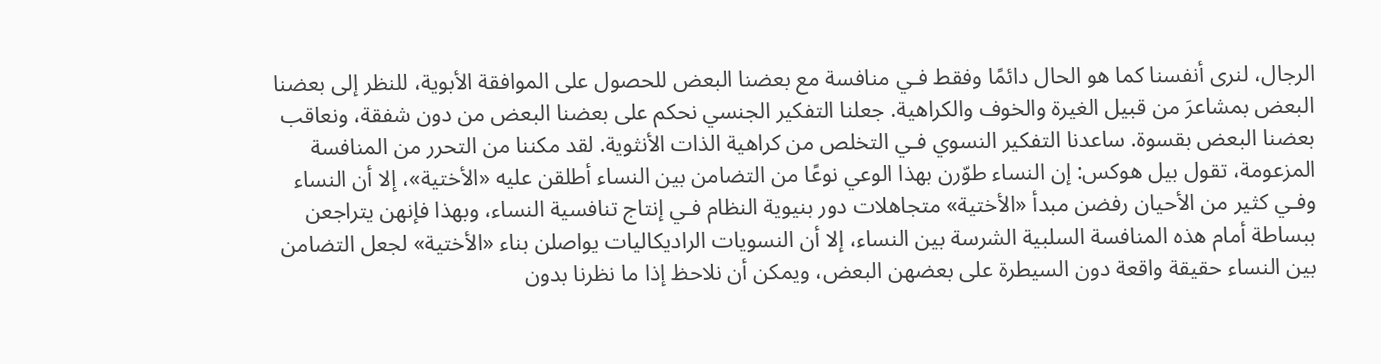الرجال، لنرى أنفسنا كما هو الحال دائمًا وفقط فـي منافسة مع بعضنا البعض للحصول على الموافقة الأبوية، للنظر إلى بعضنا البعض بمشاعرَ من قبيل الغيرة والخوف والكراهية. جعلنا التفكير الجنسي نحكم على بعضنا البعض من دون شفقة، ونعاقب بعضنا البعض بقسوة. ساعدنا التفكير النسوي فـي التخلص من كراهية الذات الأنثوية. لقد مكننا من التحرر من المنافسة المزعومة، تقول بيل هوكس: إن النساء طوّرن بهذا الوعي نوعًا من التضامن بين النساء أطلقن عليه «الأختية»، إلا أن النساء وفـي كثير من الأحيان رفضن مبدأ «الأختية» متجاهلات دور بنيوية النظام فـي إنتاج تنافسية النساء، وبهذا فإنهن يتراجعن ببساطة أمام هذه المنافسة السلبية الشرسة بين النساء، إلا أن النسويات الراديكاليات يواصلن بناء «الأختية» لجعل التضامن بين النساء حقيقة واقعة دون السيطرة على بعضهن البعض، ويمكن أن نلاحظ إذا ما نظرنا بدون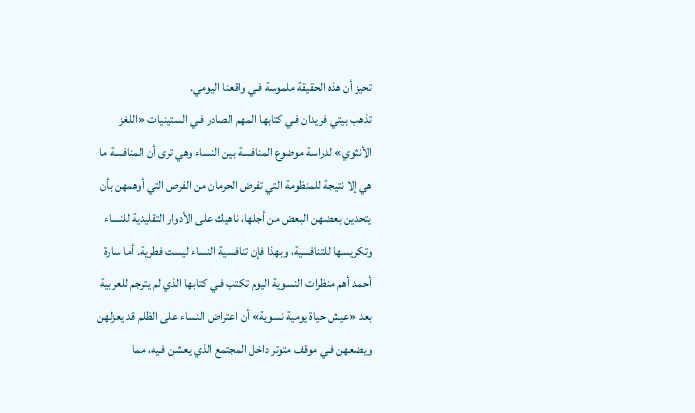تحيز أن هذه الحقيقة ملموسة فـي واقعنا اليومي.
تذهب بيتي فريدان فـي كتابها المهم الصادر فـي الستينيات «اللغز الأنثوي» لدراسة موضوع المنافسة بين النساء وهي ترى أن المنافسة ما هي إلا نتيجة للمنظومة التي تفرض الحرمان من الفرص التي أوهمهن بأن يتحدين بعضهن البعض من أجلها، ناهيك على الأدوار التقليدية للنساء وتكريسها للتنافسية، وبهذا فإن تنافسية النساء ليست فطرية. أما سارة أحمد أهم منظرات النسوية اليوم تكتب فـي كتابها الذي لم يترجم للعربية بعد «عيش حياة يومية نسوية» أن اعتراض النساء على الظلم قد يعزلهن ويضعهن فـي موقف متوتر داخل المجتمع الذي يعشن فـيه، مما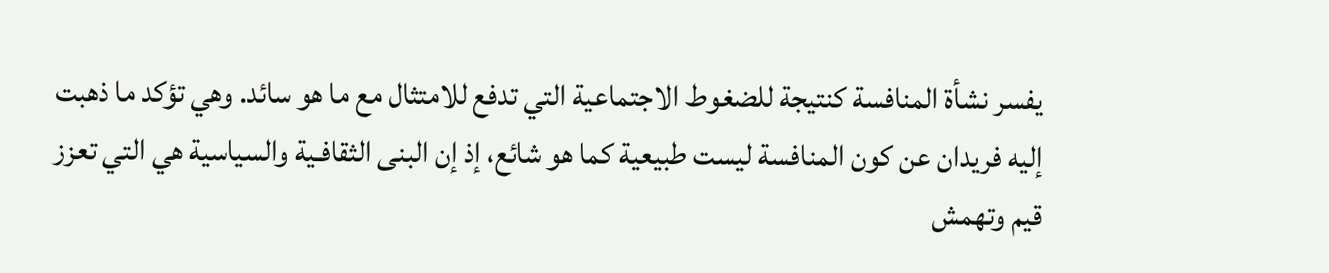يفسر نشأة المنافسة كنتيجة للضغوط الاجتماعية التي تدفع للامتثال مع ما هو سائد. وهي تؤكد ما ذهبت إليه فريدان عن كون المنافسة ليست طبيعية كما هو شائع، إذ إن البنى الثقافـية والسياسية هي التي تعزز قيم وتهمش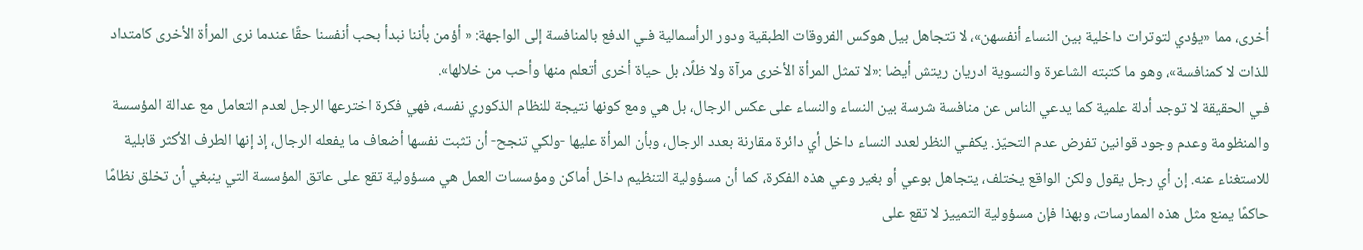أخرى، مما «يؤدي لتوترات داخلية بين النساء أنفسهن»، لا تتجاهل بيل هوكس الفروقات الطبقية ودور الرأسمالية فـي الدفع بالمنافسة إلى الواجهة: « أؤمن بأننا نبدأ بحب أنفسنا حقًا عندما نرى المرأة الأخرى كامتداد للذات لا كمنافسة»، وهو ما كتبته الشاعرة والنسوية ادريان ريتش أيضا :«لا تمثل المرأة الأخرى مرآة ولا ظلًا، بل حياة أخرى أتعلم منها وأحب من خلالها».
فـي الحقيقة لا توجد أدلة علمية كما يدعي الناس عن منافسة شرسة بين النساء والنساء على عكس الرجال، بل هي ومع كونها نتيجة للنظام الذكوري نفسه، فهي فكرة اخترعها الرجل لعدم التعامل مع عدالة المؤسسة والمنظومة وعدم وجود قوانين تفرض عدم التحيّز. يكفـي النظر لعدد النساء داخل أي دائرة مقارنة بعدد الرجال، وبأن المرأة عليها -ولكي تنجح- أن تثبت نفسها أضعاف ما يفعله الرجال، إذ إنها الطرف الأكثر قابلية للاستغناء عنه. إن أي رجل يقول ولكن الواقع يختلف، يتجاهل بوعي أو بغير وعي هذه الفكرة، كما أن مسؤولية التنظيم داخل أماكن ومؤسسات العمل هي مسؤولية تقع على عاتق المؤسسة التي ينبغي أن تخلق نظامًا حاكمًا يمنع مثل هذه الممارسات، وبهذا فإن مسؤولية التمييز لا تقع على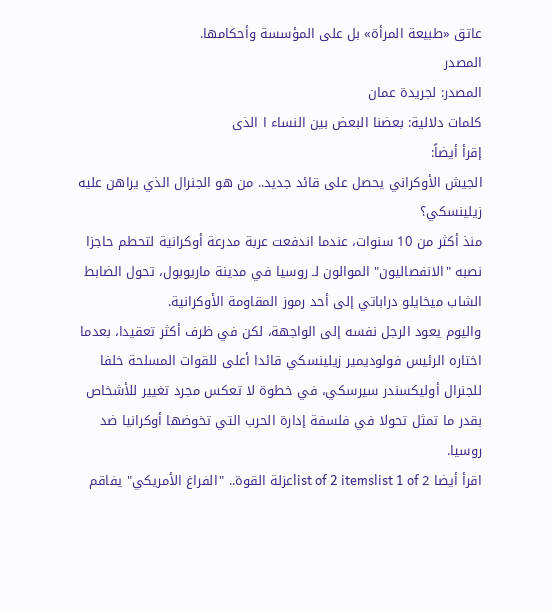عاتق «طبيعة المرأة» بل على المؤسسة وأحكامها.
المصدر
المصدر: لجريدة عمان
كلمات دلالية: بعضنا البعض بین النساء ا الذی
إقرأ أيضاً:
الجيش الأوكراني يحصل على قائد جديد.. من هو الجنرال الذي يراهن عليه زيلينسكي؟
منذ أكثر من 10 سنوات، عندما اندفعت عربة مدرعة أوكرانية لتحطم حاجزا نصبه "الانفصاليون" الموالون لـ روسيا في مدينة ماريوبول، تحول الضابط الشاب ميخايلو دراباتي إلى أحد رموز المقاومة الأوكرانية.
واليوم يعود الرجل نفسه إلى الواجهة، لكن في ظرف أكثر تعقيدا، بعدما اختاره الرئيس فولوديمير زيلينسكي قائدا أعلى للقوات المسلحة خلفا للجنرال أوليكسندر سيرسكي، في خطوة لا تعكس مجرد تغيير للأشخاص بقدر ما تمثل تحولا في فلسفة إدارة الحرب التي تخوضها أوكرانيا ضد روسيا.
اقرأ أيضا list of 2 itemslist 1 of 2عزلة القوة.. "الفراغ الأمريكي" يفاقم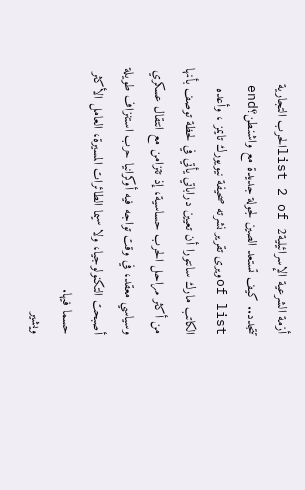أزمة الشرعية الإسرائيليةlist 2 of 2الحرب التجارية تتجدد.. كيف تستعد الصين لجولة جديدة مع واشنطن؟end of listويرى تقرير نشرته صحيفة نيويورك تايمز ، وأعده الكاتب مارك سانتورا أن تعيين دراباتي يأتي في لحظة توصف بأنها من أكثر مراحل الحرب حساسية، إذ تتزامن مع انتقال عسكري وسياسي معقد، في وقت تواجه فيه أوكرانيا حرب استنزاف طويلة أصبحت التكنولوجيا، ولا سيما الطائرات المسيرة، العامل الأكثر حسما فيها.
ويشير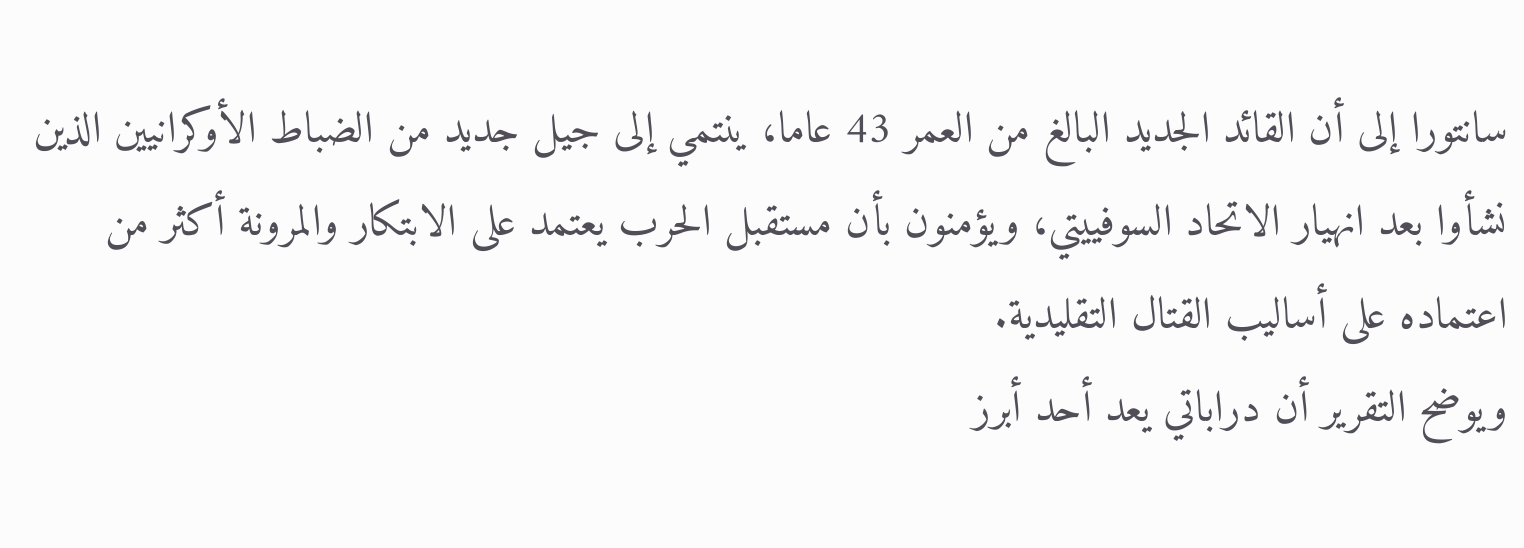سانتورا إلى أن القائد الجديد البالغ من العمر 43 عاما، ينتمي إلى جيل جديد من الضباط الأوكرانيين الذين نشأوا بعد انهيار الاتحاد السوفييتي، ويؤمنون بأن مستقبل الحرب يعتمد على الابتكار والمرونة أكثر من اعتماده على أساليب القتال التقليدية.
ويوضح التقرير أن دراباتي يعد أحد أبرز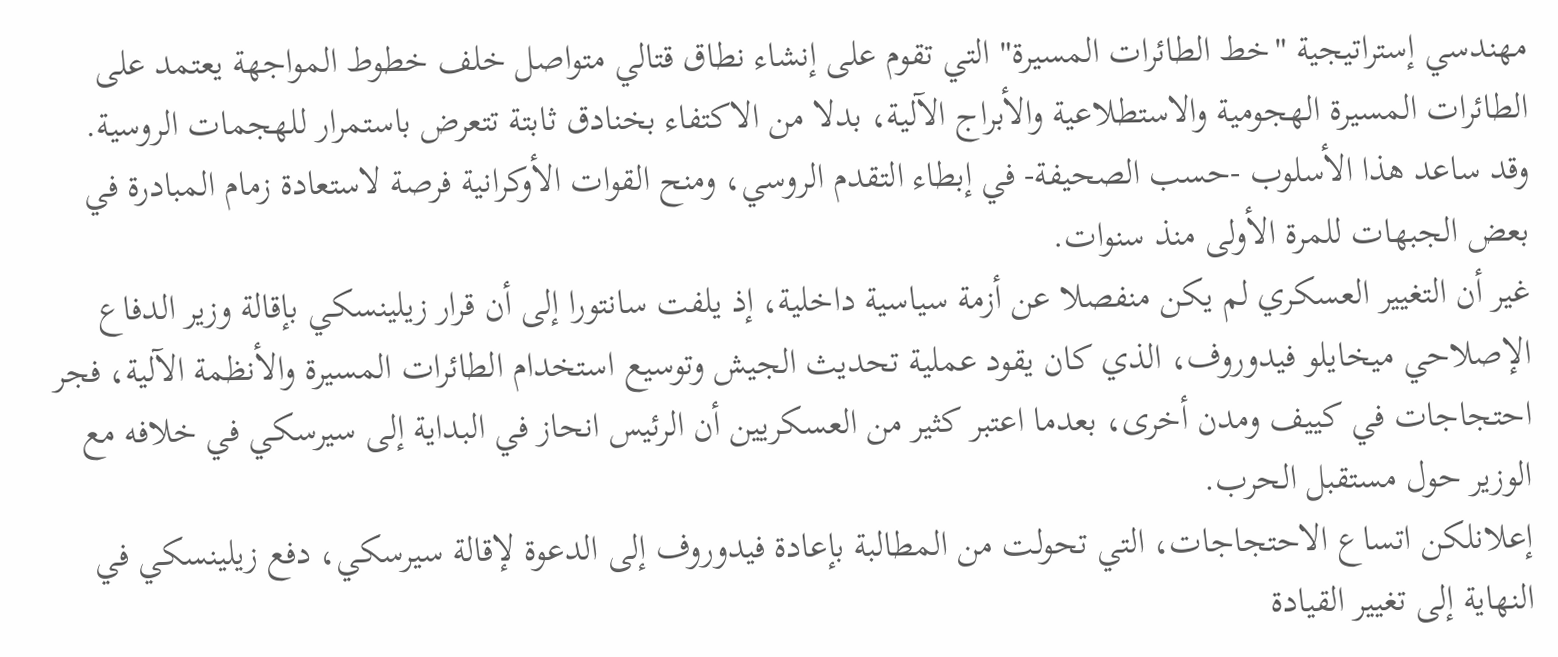مهندسي إستراتيجية "خط الطائرات المسيرة" التي تقوم على إنشاء نطاق قتالي متواصل خلف خطوط المواجهة يعتمد على الطائرات المسيرة الهجومية والاستطلاعية والأبراج الآلية، بدلا من الاكتفاء بخنادق ثابتة تتعرض باستمرار للهجمات الروسية.
وقد ساعد هذا الأسلوب -حسب الصحيفة- في إبطاء التقدم الروسي، ومنح القوات الأوكرانية فرصة لاستعادة زمام المبادرة في بعض الجبهات للمرة الأولى منذ سنوات.
غير أن التغيير العسكري لم يكن منفصلا عن أزمة سياسية داخلية، إذ يلفت سانتورا إلى أن قرار زيلينسكي بإقالة وزير الدفاع الإصلاحي ميخايلو فيدوروف، الذي كان يقود عملية تحديث الجيش وتوسيع استخدام الطائرات المسيرة والأنظمة الآلية، فجر احتجاجات في كييف ومدن أخرى، بعدما اعتبر كثير من العسكريين أن الرئيس انحاز في البداية إلى سيرسكي في خلافه مع الوزير حول مستقبل الحرب.
إعلانلكن اتساع الاحتجاجات، التي تحولت من المطالبة بإعادة فيدوروف إلى الدعوة لإقالة سيرسكي، دفع زيلينسكي في النهاية إلى تغيير القيادة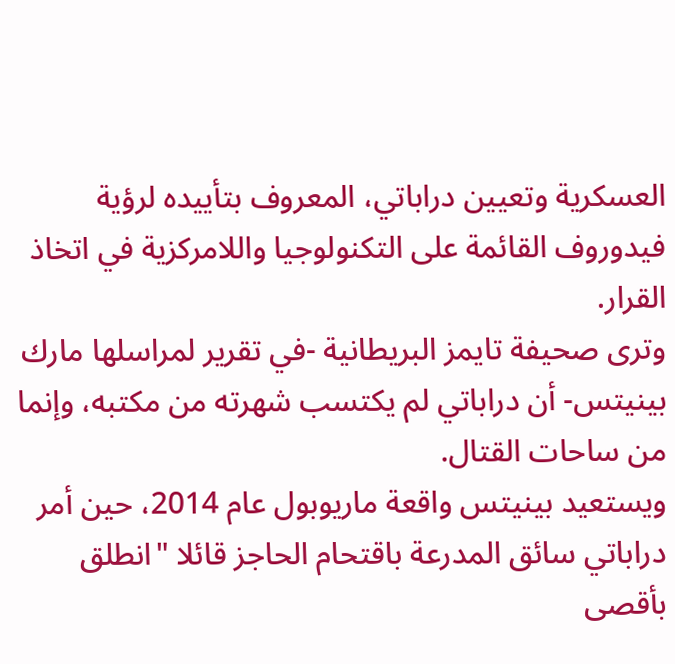العسكرية وتعيين دراباتي، المعروف بتأييده لرؤية فيدوروف القائمة على التكنولوجيا واللامركزية في اتخاذ القرار.
وترى صحيفة تايمز البريطانية -في تقرير لمراسلها مارك بينيتس- أن دراباتي لم يكتسب شهرته من مكتبه، وإنما من ساحات القتال.
ويستعيد بينيتس واقعة ماريوبول عام 2014، حين أمر دراباتي سائق المدرعة باقتحام الحاجز قائلا "انطلق بأقصى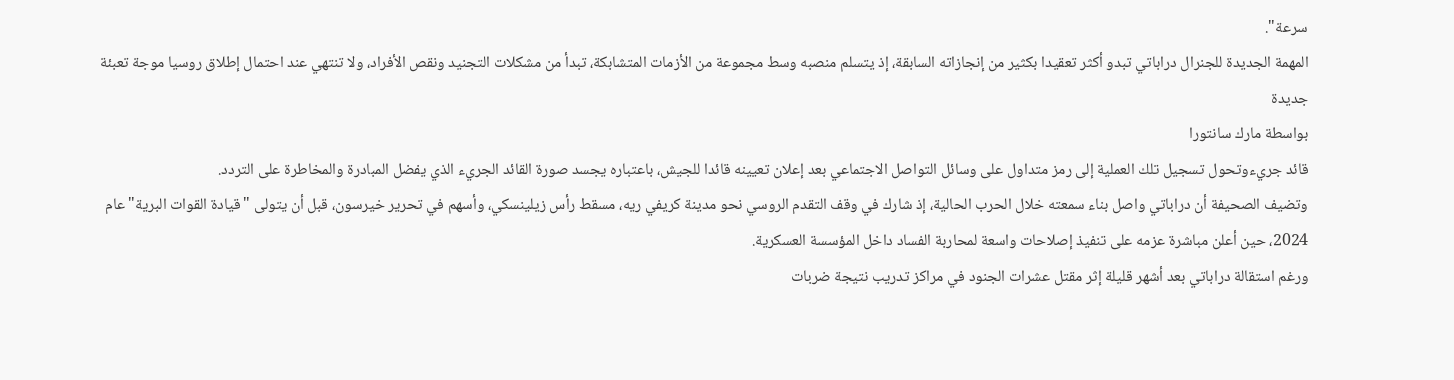سرعة".
المهمة الجديدة للجنرال دراباتي تبدو أكثر تعقيدا بكثير من إنجازاته السابقة، إذ يتسلم منصبه وسط مجموعة من الأزمات المتشابكة، تبدأ من مشكلات التجنيد ونقص الأفراد، ولا تنتهي عند احتمال إطلاق روسيا موجة تعبئة جديدة
بواسطة مارك سانتورا
قائد جريءوتحول تسجيل تلك العملية إلى رمز متداول على وسائل التواصل الاجتماعي بعد إعلان تعيينه قائدا للجيش، باعتباره يجسد صورة القائد الجريء الذي يفضل المبادرة والمخاطرة على التردد.
وتضيف الصحيفة أن دراباتي واصل بناء سمعته خلال الحرب الحالية، إذ شارك في وقف التقدم الروسي نحو مدينة كريفي ريه، مسقط رأس زيلينسكي، وأسهم في تحرير خيرسون، قبل أن يتولى "قيادة القوات البرية" عام 2024، حين أعلن مباشرة عزمه على تنفيذ إصلاحات واسعة لمحاربة الفساد داخل المؤسسة العسكرية.
ورغم استقالة دراباتي بعد أشهر قليلة إثر مقتل عشرات الجنود في مراكز تدريب نتيجة ضربات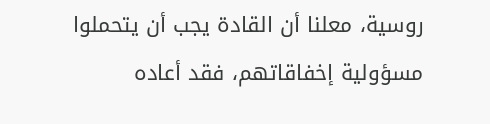روسية، معلنا أن القادة يجب أن يتحملوا مسؤولية إخفاقاتهم، فقد أعاده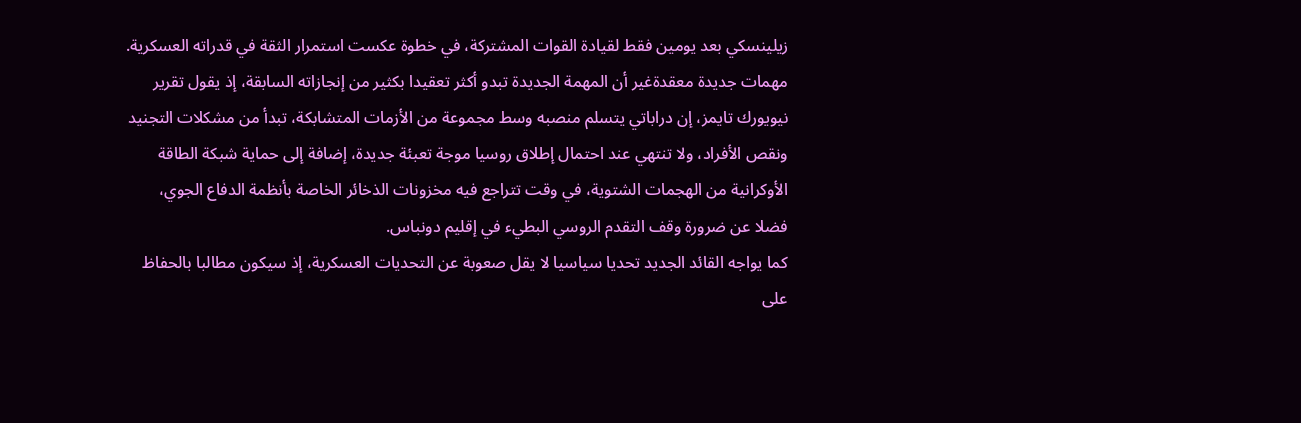زيلينسكي بعد يومين فقط لقيادة القوات المشتركة، في خطوة عكست استمرار الثقة في قدراته العسكرية.
مهمات جديدة معقدةغير أن المهمة الجديدة تبدو أكثر تعقيدا بكثير من إنجازاته السابقة، إذ يقول تقرير نيويورك تايمز، إن دراباتي يتسلم منصبه وسط مجموعة من الأزمات المتشابكة، تبدأ من مشكلات التجنيد ونقص الأفراد، ولا تنتهي عند احتمال إطلاق روسيا موجة تعبئة جديدة، إضافة إلى حماية شبكة الطاقة الأوكرانية من الهجمات الشتوية، في وقت تتراجع فيه مخزونات الذخائر الخاصة بأنظمة الدفاع الجوي، فضلا عن ضرورة وقف التقدم الروسي البطيء في إقليم دونباس.
كما يواجه القائد الجديد تحديا سياسيا لا يقل صعوبة عن التحديات العسكرية، إذ سيكون مطالبا بالحفاظ على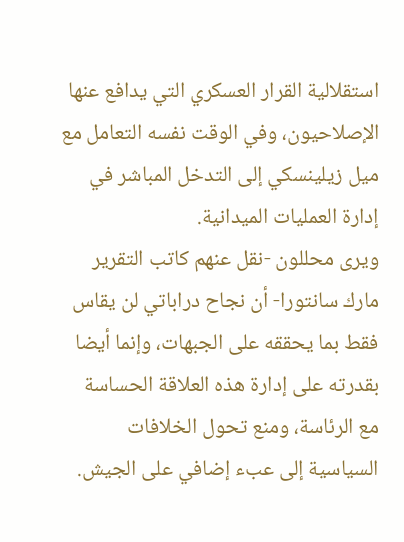استقلالية القرار العسكري التي يدافع عنها الإصلاحيون، وفي الوقت نفسه التعامل مع ميل زيلينسكي إلى التدخل المباشر في إدارة العمليات الميدانية.
ويرى محللون -نقل عنهم كاتب التقرير مارك سانتورا- أن نجاح دراباتي لن يقاس فقط بما يحققه على الجبهات، وإنما أيضا بقدرته على إدارة هذه العلاقة الحساسة مع الرئاسة، ومنع تحول الخلافات السياسية إلى عبء إضافي على الجيش.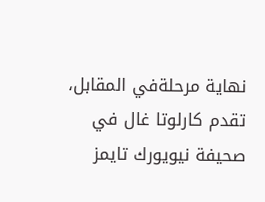نهاية مرحلةفي المقابل، تقدم كارلوتا غال في صحيفة نيويورك تايمز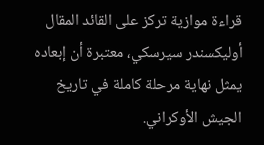قراءة موازية تركز على القائد المقال أوليكسندر سيرسكي، معتبرة أن إبعاده يمثل نهاية مرحلة كاملة في تاريخ الجيش الأوكراني.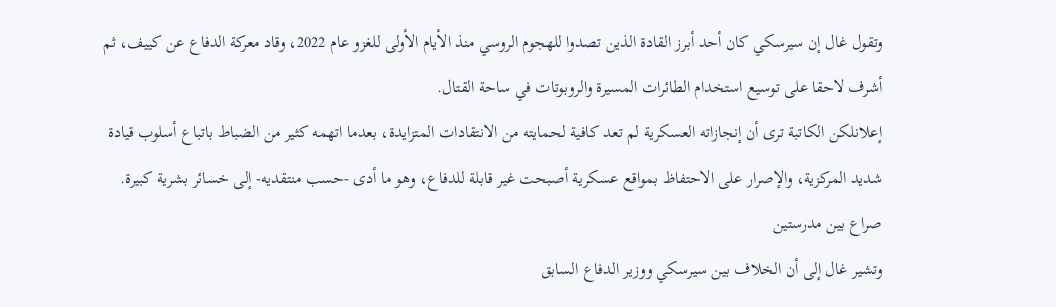وتقول غال إن سيرسكي كان أحد أبرز القادة الذين تصدوا للهجوم الروسي منذ الأيام الأولى للغزو عام 2022، وقاد معركة الدفاع عن كييف، ثم أشرف لاحقا على توسيع استخدام الطائرات المسيرة والروبوتات في ساحة القتال.
إعلانلكن الكاتبة ترى أن إنجازاته العسكرية لم تعد كافية لحمايته من الانتقادات المتزايدة، بعدما اتهمه كثير من الضباط باتباع أسلوب قيادة شديد المركزية، والإصرار على الاحتفاظ بمواقع عسكرية أصبحت غير قابلة للدفاع، وهو ما أدى -حسب منتقديه- إلى خسائر بشرية كبيرة.
صراع بين مدرستين
وتشير غال إلى أن الخلاف بين سيرسكي ووزير الدفاع السابق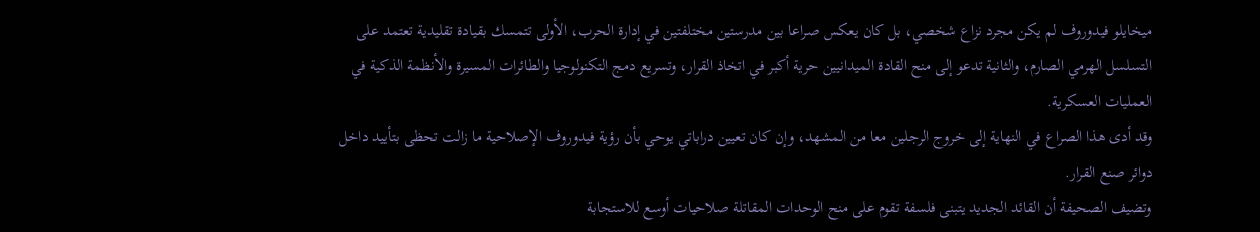ميخايلو فيدوروف لم يكن مجرد نزاع شخصي، بل كان يعكس صراعا بين مدرستين مختلفتين في إدارة الحرب، الأولى تتمسك بقيادة تقليدية تعتمد على التسلسل الهرمي الصارم، والثانية تدعو إلى منح القادة الميدانيين حرية أكبر في اتخاذ القرار، وتسريع دمج التكنولوجيا والطائرات المسيرة والأنظمة الذكية في العمليات العسكرية.
وقد أدى هذا الصراع في النهاية إلى خروج الرجلين معا من المشهد، وإن كان تعيين دراباتي يوحي بأن رؤية فيدوروف الإصلاحية ما زالت تحظى بتأييد داخل دوائر صنع القرار.
وتضيف الصحيفة أن القائد الجديد يتبنى فلسفة تقوم على منح الوحدات المقاتلة صلاحيات أوسع للاستجابة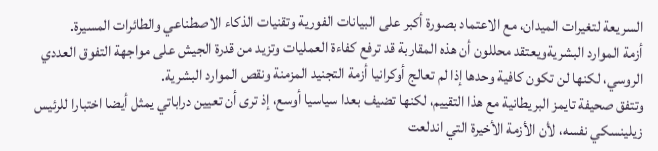السريعة لتغيرات الميدان، مع الاعتماد بصورة أكبر على البيانات الفورية وتقنيات الذكاء الاصطناعي والطائرات المسيرة.
أزمة الموارد البشريةويعتقد محللون أن هذه المقاربة قد ترفع كفاءة العمليات وتزيد من قدرة الجيش على مواجهة التفوق العددي الروسي، لكنها لن تكون كافية وحدها إذا لم تعالج أوكرانيا أزمة التجنيد المزمنة ونقص الموارد البشرية.
وتتفق صحيفة تايمز البريطانية مع هذا التقييم، لكنها تضيف بعدا سياسيا أوسع، إذ ترى أن تعيين دراباتي يمثل أيضا اختبارا للرئيس زيلينسكي نفسه، لأن الأزمة الأخيرة التي اندلعت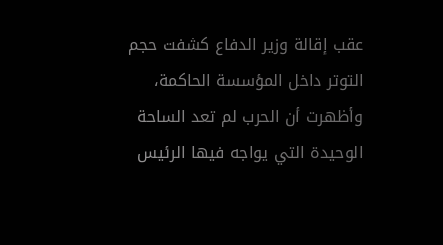عقب إقالة وزير الدفاع كشفت حجم التوتر داخل المؤسسة الحاكمة، وأظهرت أن الحرب لم تعد الساحة الوحيدة التي يواجه فيها الرئيس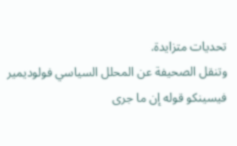تحديات متزايدة.
وتنقل الصحيفة عن المحلل السياسي فولوديمير فيسينكو قوله إن ما جرى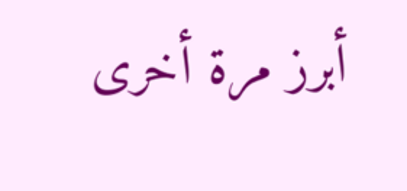أبرز مرة أخرى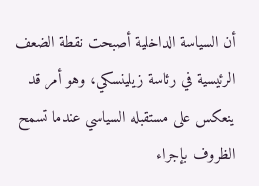أن السياسة الداخلية أصبحت نقطة الضعف الرئيسية في رئاسة زيلينسكي، وهو أمر قد ينعكس على مستقبله السياسي عندما تسمح الظروف بإجراء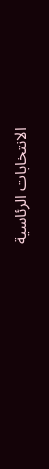الانتخابات الرئاسية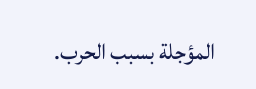المؤجلة بسبب الحرب.